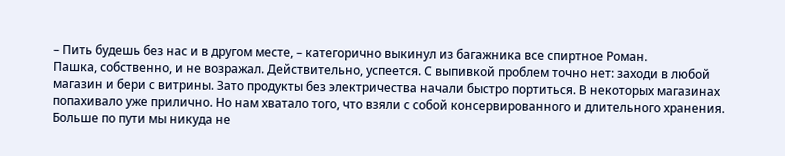– Пить будешь без нас и в другом месте, – категорично выкинул из багажника все спиртное Роман.
Пашка, собственно, и не возражал. Действительно, успеется. С выпивкой проблем точно нет: заходи в любой магазин и бери с витрины. Зато продукты без электричества начали быстро портиться. В некоторых магазинах попахивало уже прилично. Но нам хватало того, что взяли с собой консервированного и длительного хранения. Больше по пути мы никуда не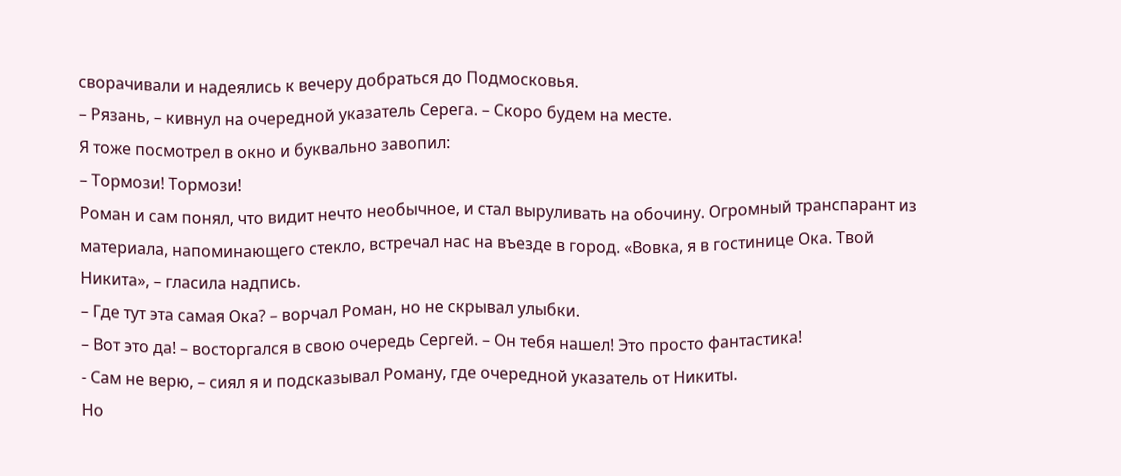сворачивали и надеялись к вечеру добраться до Подмосковья.
– Рязань, – кивнул на очередной указатель Серега. – Скоро будем на месте.
Я тоже посмотрел в окно и буквально завопил:
– Тормози! Тормози!
Роман и сам понял, что видит нечто необычное, и стал выруливать на обочину. Огромный транспарант из материала, напоминающего стекло, встречал нас на въезде в город. «Вовка, я в гостинице Ока. Твой Никита», – гласила надпись.
– Где тут эта самая Ока? – ворчал Роман, но не скрывал улыбки.
– Вот это да! – восторгался в свою очередь Сергей. – Он тебя нашел! Это просто фантастика!
- Сам не верю, – сиял я и подсказывал Роману, где очередной указатель от Никиты.
Но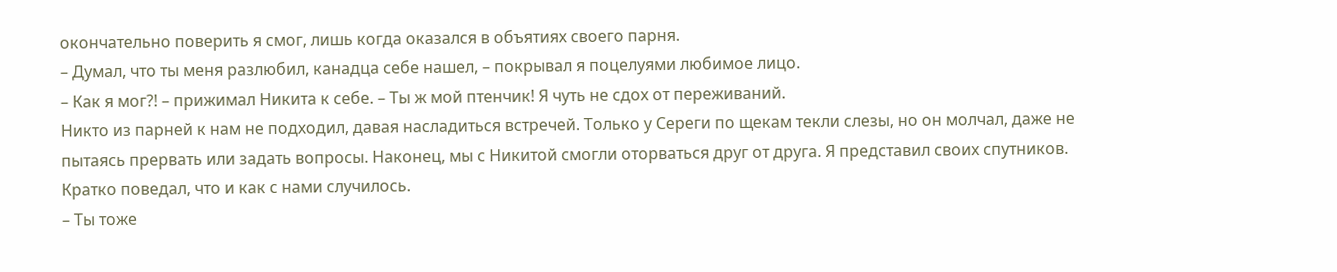окончательно поверить я смог, лишь когда оказался в объятиях своего парня.
– Думал, что ты меня разлюбил, канадца себе нашел, – покрывал я поцелуями любимое лицо.
– Как я мог?! – прижимал Никита к себе. – Ты ж мой птенчик! Я чуть не сдох от переживаний.
Никто из парней к нам не подходил, давая насладиться встречей. Только у Сереги по щекам текли слезы, но он молчал, даже не пытаясь прервать или задать вопросы. Наконец, мы с Никитой смогли оторваться друг от друга. Я представил своих спутников. Кратко поведал, что и как с нами случилось.
– Ты тоже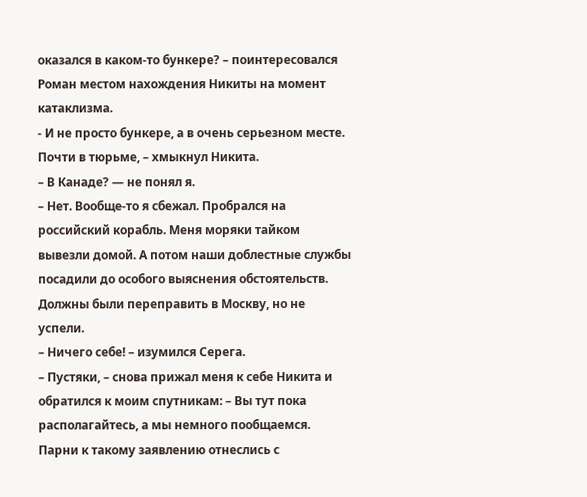оказался в каком-то бункере? – поинтересовался Роман местом нахождения Никиты на момент катаклизма.
- И не просто бункере, а в очень серьезном месте. Почти в тюрьме, – хмыкнул Никита.
– В Канаде? — не понял я.
– Нет. Вообще-то я сбежал. Пробрался на российский корабль. Меня моряки тайком вывезли домой. А потом наши доблестные службы посадили до особого выяснения обстоятельств. Должны были переправить в Москву, но не успели.
– Ничего себе! – изумился Серега.
– Пустяки, – снова прижал меня к себе Никита и обратился к моим спутникам: – Вы тут пока располагайтесь, а мы немного пообщаемся.
Парни к такому заявлению отнеслись с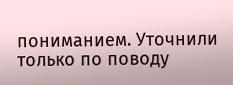пониманием. Уточнили только по поводу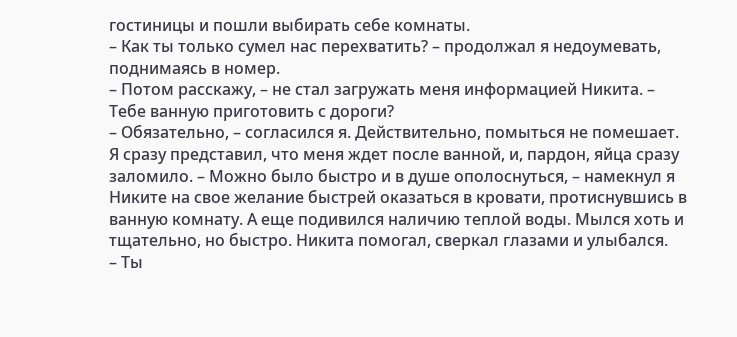гостиницы и пошли выбирать себе комнаты.
– Как ты только сумел нас перехватить? – продолжал я недоумевать, поднимаясь в номер.
– Потом расскажу, – не стал загружать меня информацией Никита. – Тебе ванную приготовить с дороги?
– Обязательно, – согласился я. Действительно, помыться не помешает. Я сразу представил, что меня ждет после ванной, и, пардон, яйца сразу заломило. – Можно было быстро и в душе ополоснуться, – намекнул я Никите на свое желание быстрей оказаться в кровати, протиснувшись в ванную комнату. А еще подивился наличию теплой воды. Мылся хоть и тщательно, но быстро. Никита помогал, сверкал глазами и улыбался.
– Ты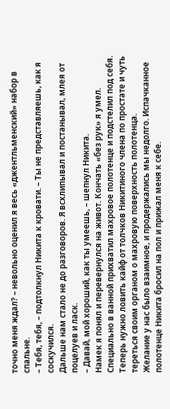точно меня ждал? – невольно оценил я весь «джентльменский» набор в спальне.
– Тебя, тебя, – подтолкнул Никита к кровати. – Ты не представляешь, как я соскучился.
Дальше нам стало не до разговоров. Я всхлипывал и постанывал, млея от поцелуев и ласк.
– Давай, мой хороший, как ты умеешь, – шепнул Никита.
Намек я понял и перевернулся на живот. Кончать «без рук» я умел. Специально в ванной прихватил махровое полотенце и подстелил под себя. Теперь нужно ловить кайф от толчков Никитиного члена по простате и чуть тереться своим органом о махровую поверхность полотенца.
Желание у нас было взаимное, и продержались мы недолго. Испачканное полотенце Никита бросил на пол и прижал меня к себе.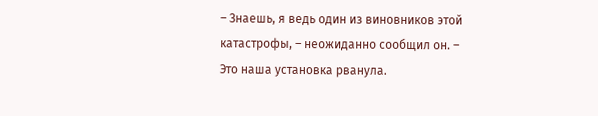– Знаешь, я ведь один из виновников этой катастрофы, – неожиданно сообщил он. – Это наша установка рванула.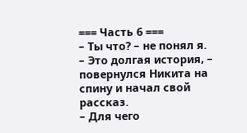=== Часть 6 ===
– Ты что? – не понял я.
– Это долгая история, – повернулся Никита на спину и начал свой рассказ.
– Для чего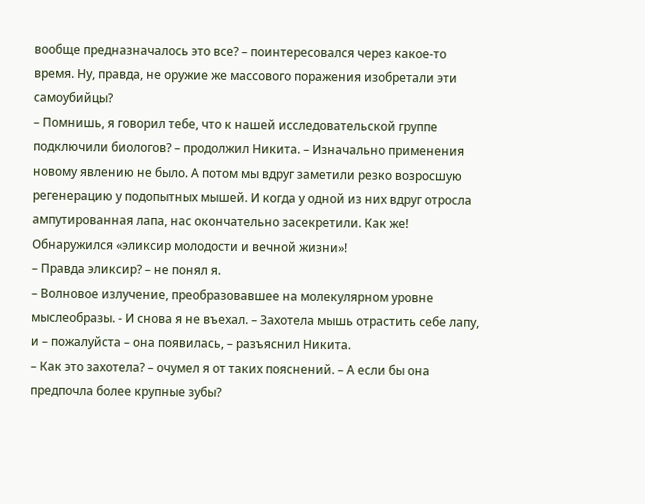вообще предназначалось это все? – поинтересовался через какое-то время. Ну, правда, не оружие же массового поражения изобретали эти самоубийцы?
– Помнишь, я говорил тебе, что к нашей исследовательской группе подключили биологов? – продолжил Никита. – Изначально применения новому явлению не было. А потом мы вдруг заметили резко возросшую регенерацию у подопытных мышей. И когда у одной из них вдруг отросла ампутированная лапа, нас окончательно засекретили. Как же! Обнаружился «эликсир молодости и вечной жизни»!
– Правда эликсир? – не понял я.
– Волновое излучение, преобразовавшее на молекулярном уровне мыслеобразы. - И снова я не въехал. – Захотела мышь отрастить себе лапу, и – пожалуйста – она появилась, – разъяснил Никита.
– Как это захотела? – очумел я от таких пояснений. – А если бы она предпочла более крупные зубы?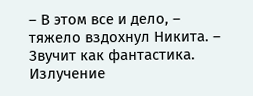– В этом все и дело, – тяжело вздохнул Никита. – Звучит как фантастика. Излучение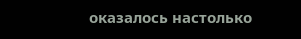оказалось настолько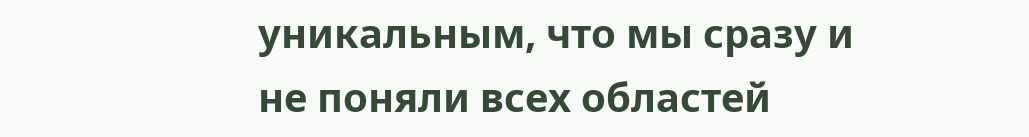уникальным, что мы сразу и не поняли всех областей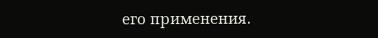его применения.